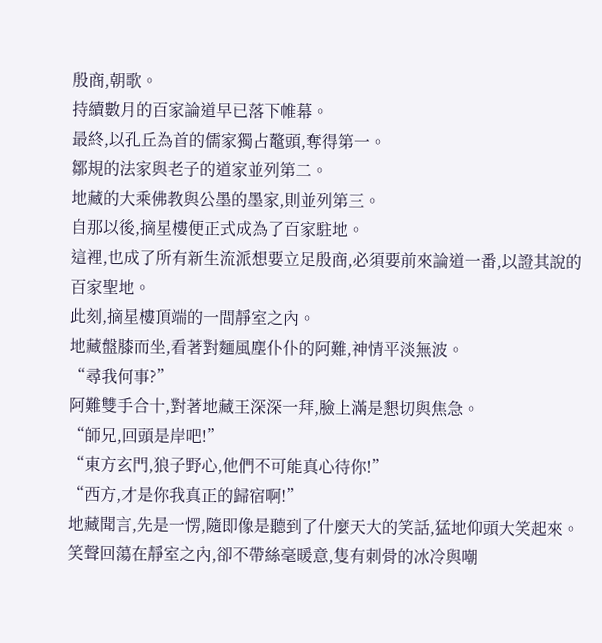殷商,朝歌。
持續數月的百家論道早已落下帷幕。
最終,以孔丘為首的儒家獨占鼇頭,奪得第一。
鄒規的法家與老子的道家並列第二。
地藏的大乘佛教與公墨的墨家,則並列第三。
自那以後,摘星樓便正式成為了百家駐地。
這裡,也成了所有新生流派想要立足殷商,必須要前來論道一番,以證其說的百家聖地。
此刻,摘星樓頂端的一間靜室之內。
地藏盤膝而坐,看著對麵風塵仆仆的阿難,神情平淡無波。
“尋我何事?”
阿難雙手合十,對著地藏王深深一拜,臉上滿是懇切與焦急。
“師兄,回頭是岸吧!”
“東方玄門,狼子野心,他們不可能真心待你!”
“西方,才是你我真正的歸宿啊!”
地藏聞言,先是一愣,隨即像是聽到了什麼天大的笑話,猛地仰頭大笑起來。
笑聲回蕩在靜室之內,卻不帶絲毫暖意,隻有刺骨的冰冷與嘲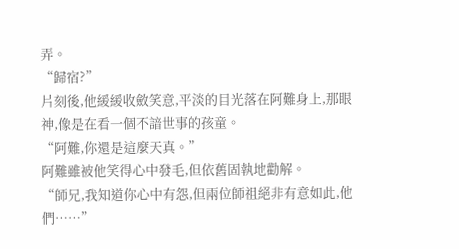弄。
“歸宿?”
片刻後,他緩緩收斂笑意,平淡的目光落在阿難身上,那眼神,像是在看一個不諳世事的孩童。
“阿難,你還是這麼天真。”
阿難雖被他笑得心中發毛,但依舊固執地勸解。
“師兄,我知道你心中有怨,但兩位師祖絕非有意如此,他們……”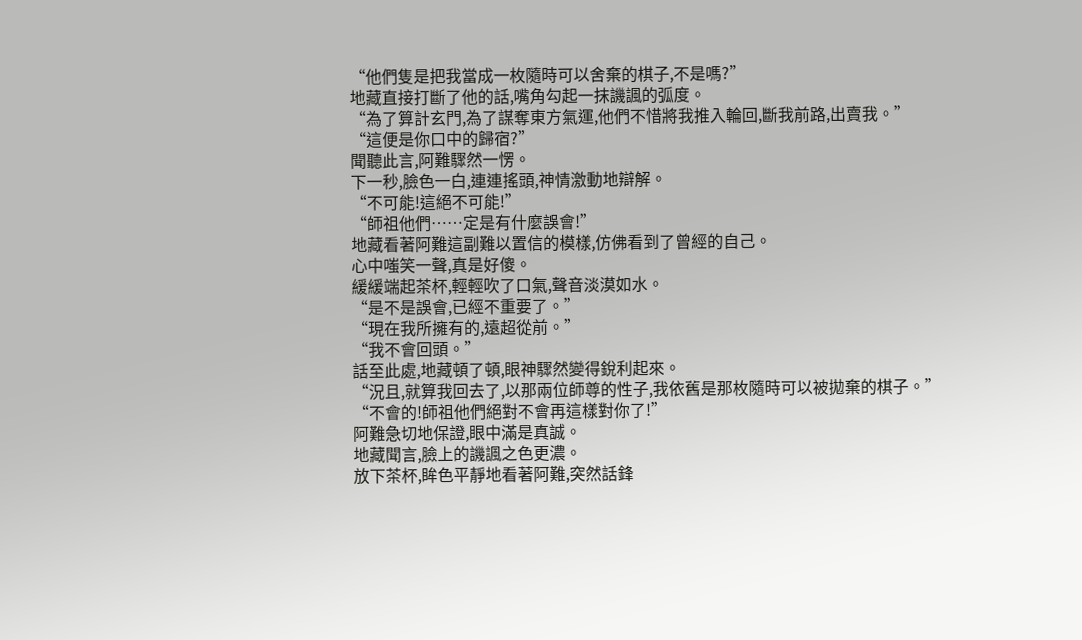“他們隻是把我當成一枚隨時可以舍棄的棋子,不是嗎?”
地藏直接打斷了他的話,嘴角勾起一抹譏諷的弧度。
“為了算計玄門,為了謀奪東方氣運,他們不惜將我推入輪回,斷我前路,出賣我。”
“這便是你口中的歸宿?”
聞聽此言,阿難驟然一愣。
下一秒,臉色一白,連連搖頭,神情激動地辯解。
“不可能!這絕不可能!”
“師祖他們……定是有什麼誤會!”
地藏看著阿難這副難以置信的模樣,仿佛看到了曾經的自己。
心中嗤笑一聲,真是好傻。
緩緩端起茶杯,輕輕吹了口氣,聲音淡漠如水。
“是不是誤會,已經不重要了。”
“現在我所擁有的,遠超從前。”
“我不會回頭。”
話至此處,地藏頓了頓,眼神驟然變得銳利起來。
“況且,就算我回去了,以那兩位師尊的性子,我依舊是那枚隨時可以被拋棄的棋子。”
“不會的!師祖他們絕對不會再這樣對你了!”
阿難急切地保證,眼中滿是真誠。
地藏聞言,臉上的譏諷之色更濃。
放下茶杯,眸色平靜地看著阿難,突然話鋒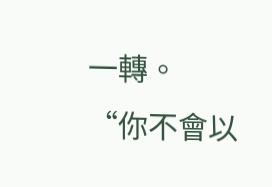一轉。
“你不會以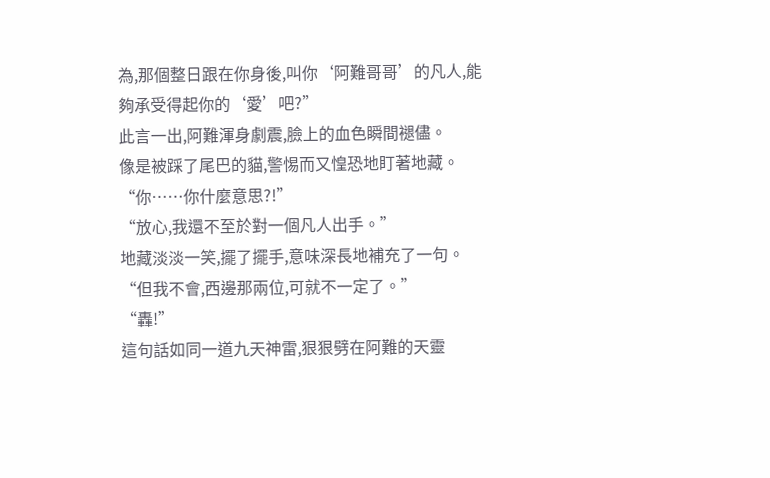為,那個整日跟在你身後,叫你‘阿難哥哥’的凡人,能夠承受得起你的‘愛’吧?”
此言一出,阿難渾身劇震,臉上的血色瞬間褪儘。
像是被踩了尾巴的貓,警惕而又惶恐地盯著地藏。
“你……你什麼意思?!”
“放心,我還不至於對一個凡人出手。”
地藏淡淡一笑,擺了擺手,意味深長地補充了一句。
“但我不會,西邊那兩位,可就不一定了。”
“轟!”
這句話如同一道九天神雷,狠狠劈在阿難的天靈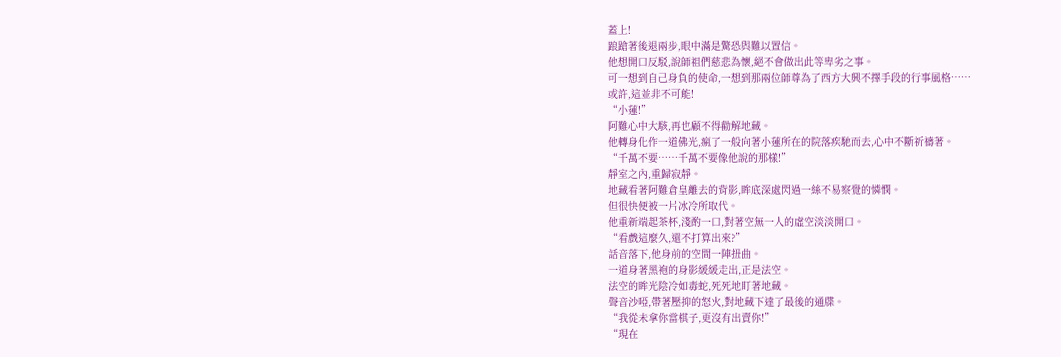蓋上!
踉蹌著後退兩步,眼中滿是驚恐與難以置信。
他想開口反駁,說師祖們慈悲為懷,絕不會做出此等卑劣之事。
可一想到自己身負的使命,一想到那兩位師尊為了西方大興不擇手段的行事風格……
或許,這並非不可能!
“小蓮!”
阿難心中大駭,再也顧不得勸解地藏。
他轉身化作一道佛光,瘋了一般向著小蓮所在的院落疾馳而去,心中不斷祈禱著。
“千萬不要……千萬不要像他說的那樣!”
靜室之內,重歸寂靜。
地藏看著阿難倉皇離去的背影,眸底深處閃過一絲不易察覺的憐憫。
但很快便被一片冰冷所取代。
他重新端起茶杯,淺酌一口,對著空無一人的虛空淡淡開口。
“看戲這麼久,還不打算出來?”
話音落下,他身前的空間一陣扭曲。
一道身著黑袍的身影緩緩走出,正是法空。
法空的眸光陰冷如毒蛇,死死地盯著地藏。
聲音沙啞,帶著壓抑的怒火,對地藏下達了最後的通牒。
“我從未拿你當棋子,更沒有出賣你!”
“現在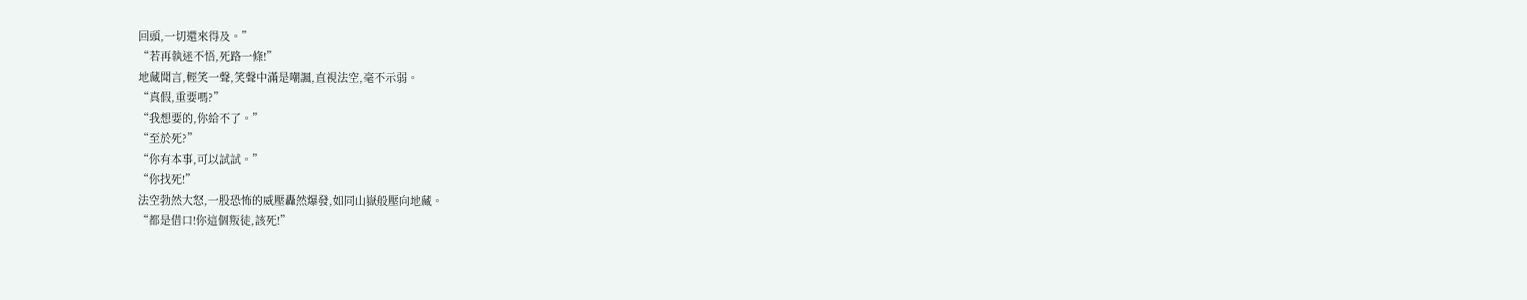回頭,一切還來得及。”
“若再執迷不悟,死路一條!”
地藏聞言,輕笑一聲,笑聲中滿是嘲諷,直視法空,毫不示弱。
“真假,重要嗎?”
“我想要的,你給不了。”
“至於死?”
“你有本事,可以試試。”
“你找死!”
法空勃然大怒,一股恐怖的威壓轟然爆發,如同山嶽般壓向地藏。
“都是借口!你這個叛徒,該死!”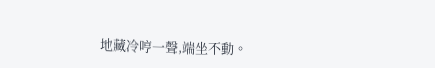地藏冷哼一聲,端坐不動。